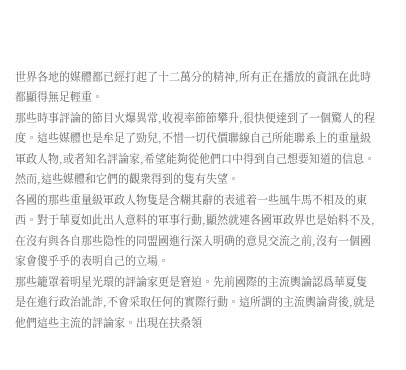世界各地的媒體都已經打起了十二萬分的精神,所有正在播放的資訊在此時都顯得無足輕重。
那些時事評論的節目火爆異常,收視率節節攀升,很快便達到了一個驚人的程度。這些媒體也是牟足了勁兒,不惜一切代價聯線自己所能聯系上的重量級軍政人物,或者知名評論家,希望能夠從他們口中得到自己想要知道的信息。
然而,這些媒體和它們的觀衆得到的隻有失望。
各國的那些重量級軍政人物隻是含糊其辭的表述着一些風牛馬不相及的東西。對于華夏如此出人意料的軍事行動,顯然就連各國軍政界也是始料不及,在沒有與各自那些隐性的同盟國進行深入明确的意見交流之前,沒有一個國家會傻乎乎的表明自己的立場。
那些籠罩着明星光環的評論家更是窘迫。先前國際的主流輿論認爲華夏隻是在進行政治訛詐,不會采取任何的實際行動。這所謂的主流輿論背後,就是他們這些主流的評論家。出現在扶桑領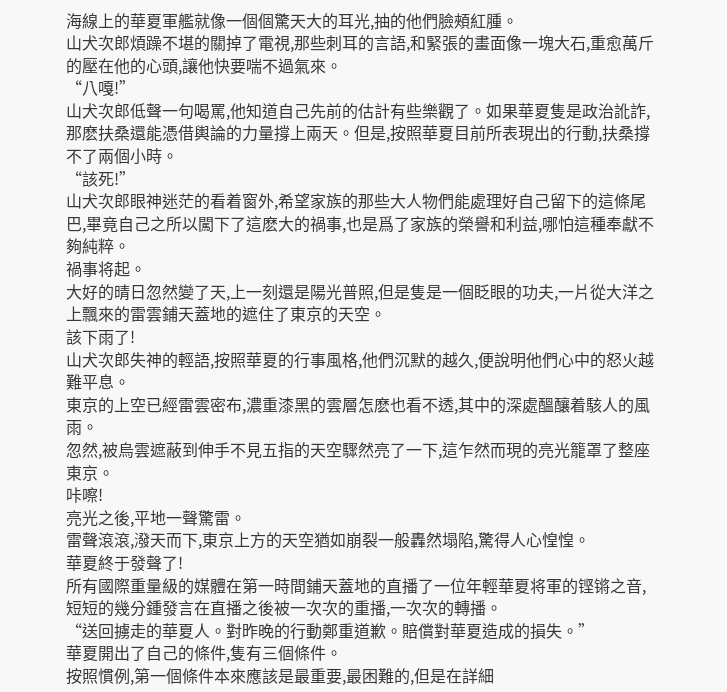海線上的華夏軍艦就像一個個驚天大的耳光,抽的他們臉頰紅腫。
山犬次郎煩躁不堪的關掉了電視,那些刺耳的言語,和緊張的畫面像一塊大石,重愈萬斤的壓在他的心頭,讓他快要喘不過氣來。
“八嘎!”
山犬次郎低聲一句喝罵,他知道自己先前的估計有些樂觀了。如果華夏隻是政治訛詐,那麽扶桑還能憑借輿論的力量撐上兩天。但是,按照華夏目前所表現出的行動,扶桑撐不了兩個小時。
“該死!”
山犬次郎眼神迷茫的看着窗外,希望家族的那些大人物們能處理好自己留下的這條尾巴,畢竟自己之所以闖下了這麽大的禍事,也是爲了家族的榮譽和利益,哪怕這種奉獻不夠純粹。
禍事将起。
大好的晴日忽然變了天,上一刻還是陽光普照,但是隻是一個眨眼的功夫,一片從大洋之上飄來的雷雲鋪天蓋地的遮住了東京的天空。
該下雨了!
山犬次郎失神的輕語,按照華夏的行事風格,他們沉默的越久,便說明他們心中的怒火越難平息。
東京的上空已經雷雲密布,濃重漆黑的雲層怎麽也看不透,其中的深處醞釀着駭人的風雨。
忽然,被烏雲遮蔽到伸手不見五指的天空驟然亮了一下,這乍然而現的亮光籠罩了整座東京。
咔嚓!
亮光之後,平地一聲驚雷。
雷聲滾滾,潑天而下,東京上方的天空猶如崩裂一般轟然塌陷,驚得人心惶惶。
華夏終于發聲了!
所有國際重量級的媒體在第一時間鋪天蓋地的直播了一位年輕華夏将軍的铿锵之音,短短的幾分鍾發言在直播之後被一次次的重播,一次次的轉播。
“送回擄走的華夏人。對昨晚的行動鄭重道歉。賠償對華夏造成的損失。”
華夏開出了自己的條件,隻有三個條件。
按照慣例,第一個條件本來應該是最重要,最困難的,但是在詳細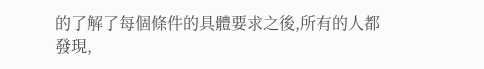的了解了每個條件的具體要求之後,所有的人都發現,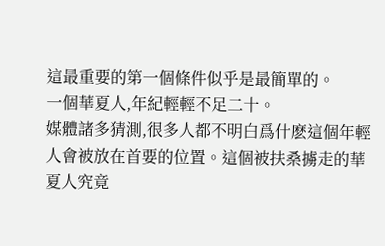這最重要的第一個條件似乎是最簡單的。
一個華夏人,年紀輕輕不足二十。
媒體諸多猜測,很多人都不明白爲什麽這個年輕人會被放在首要的位置。這個被扶桑擄走的華夏人究竟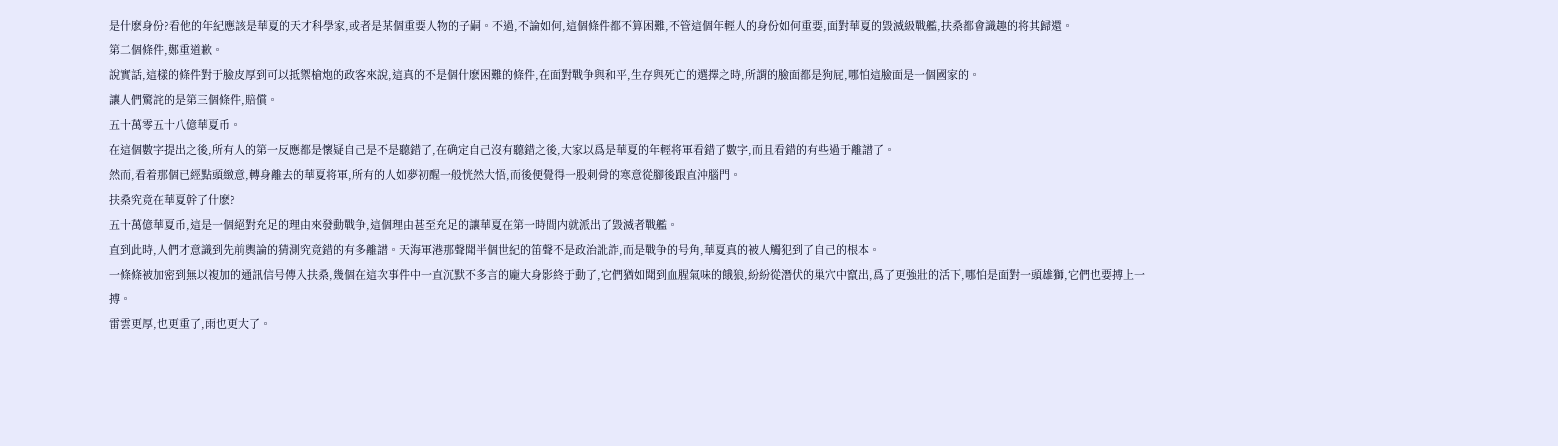是什麽身份?看他的年紀應該是華夏的天才科學家,或者是某個重要人物的子嗣。不過,不論如何,這個條件都不算困難,不管這個年輕人的身份如何重要,面對華夏的毀滅級戰艦,扶桑都會識趣的将其歸還。
第二個條件,鄭重道歉。
說實話,這樣的條件對于臉皮厚到可以抵禦槍炮的政客來說,這真的不是個什麽困難的條件,在面對戰争與和平,生存與死亡的選擇之時,所謂的臉面都是狗屁,哪怕這臉面是一個國家的。
讓人們驚詫的是第三個條件,賠償。
五十萬零五十八億華夏币。
在這個數字提出之後,所有人的第一反應都是懷疑自己是不是聽錯了,在确定自己沒有聽錯之後,大家以爲是華夏的年輕将軍看錯了數字,而且看錯的有些過于離譜了。
然而,看着那個已經點頭緻意,轉身離去的華夏将軍,所有的人如夢初醒一般恍然大悟,而後便覺得一股刺骨的寒意從腳後跟直沖腦門。
扶桑究竟在華夏幹了什麽?
五十萬億華夏币,這是一個絕對充足的理由來發動戰争,這個理由甚至充足的讓華夏在第一時間内就派出了毀滅者戰艦。
直到此時,人們才意識到先前輿論的猜測究竟錯的有多離譜。天海軍港那聲聞半個世紀的笛聲不是政治訛詐,而是戰争的号角,華夏真的被人觸犯到了自己的根本。
一條條被加密到無以複加的通訊信号傳入扶桑,幾個在這次事件中一直沉默不多言的龐大身影終于動了,它們猶如聞到血腥氣味的餓狼,紛紛從潛伏的巢穴中竄出,爲了更強壯的活下,哪怕是面對一頭雄獅,它們也要搏上一搏。
雷雲更厚,也更重了,雨也更大了。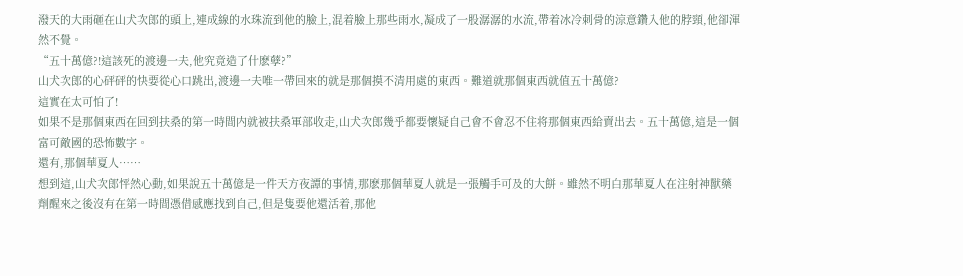潑天的大雨砸在山犬次郎的頭上,連成線的水珠流到他的臉上,混着臉上那些雨水,凝成了一股潺潺的水流,帶着冰冷刺骨的涼意鑽入他的脖頸,他卻渾然不覺。
“五十萬億?!這該死的渡邊一夫,他究竟造了什麽孽?”
山犬次郎的心砰砰的快要從心口跳出,渡邊一夫唯一帶回來的就是那個摸不清用處的東西。難道就那個東西就值五十萬億?
這實在太可怕了!
如果不是那個東西在回到扶桑的第一時間内就被扶桑軍部收走,山犬次郎幾乎都要懷疑自己會不會忍不住将那個東西給賣出去。五十萬億,這是一個富可敵國的恐怖數字。
還有,那個華夏人……
想到這,山犬次郎怦然心動,如果說五十萬億是一件天方夜譚的事情,那麽那個華夏人就是一張觸手可及的大餅。雖然不明白那華夏人在注射神獸藥劑醒來之後沒有在第一時間憑借感應找到自己,但是隻要他還活着,那他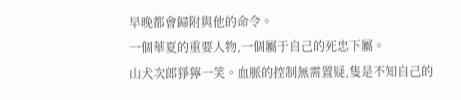早晚都會歸附與他的命令。
一個華夏的重要人物,一個屬于自己的死忠下屬。
山犬次郎猙獰一笑。血脈的控制無需置疑,隻是不知自己的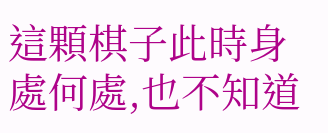這顆棋子此時身處何處,也不知道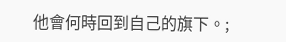他會何時回到自己的旗下。;